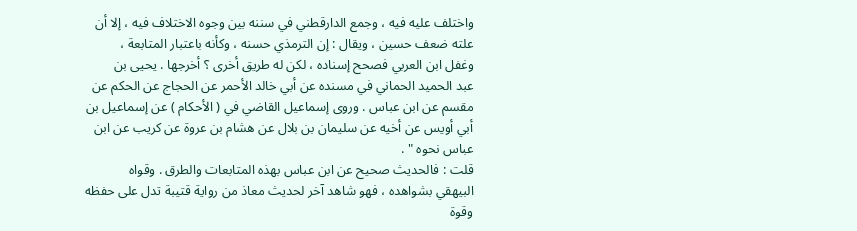واختلف عليه فيه ، وجمع الدارقطني في سننه بين وجوه الاختلاف فيه ، إلا أن علته ضعف حسين ، ويقال : إن الترمذي حسنه ، وكأنه باعتبار المتابعة ،
وغفل ابن العربي فصحح إسناده ، لكن له طريق أخرى ؟ أخرجها . يحيى بن
عبد الحميد الحماني في مسنده عن أبي خالد الأحمر عن الحجاج عن الحكم عن
مقسم عن ابن عباس . وروى إسماعيل القاضي في ( الأحكام ) عن إسماعيل بن
أبي أويس عن أخيه عن سليمان بن بلال عن هشام بن عروة عن كريب عن ابن
عباس نحوه " .
قلت : فالحديث صحيح عن ابن عباس بهذه المتابعات والطرق . وقواه
البيهقي بشواهده ، فهو شاهد آخر لحديث معاذ من رواية قتيبة تدل على حفظه
وقوة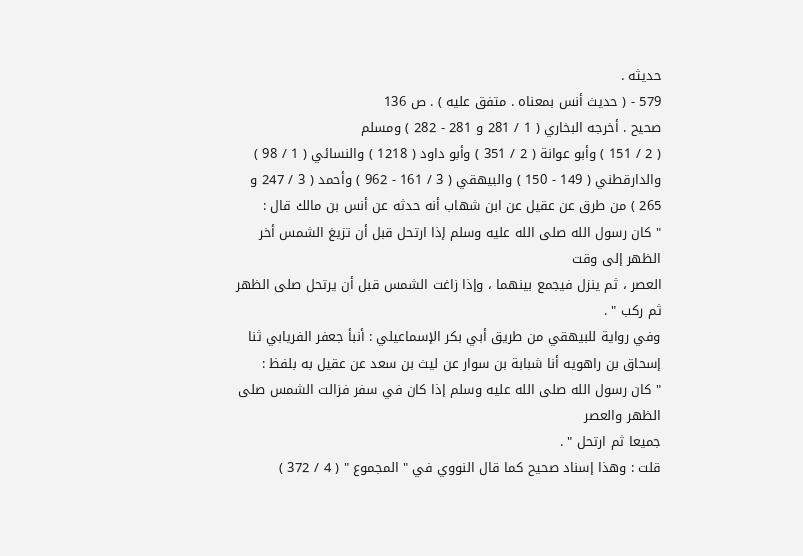حديثه .
579 - ( حديث أنس بمعناه . متفق عليه ) . ص 136
صحيح . أخرجه البخاري ( 1 / 281 و 281 - 282 ) ومسلم
( 2 / 151 ) وأبو عوانة ( 2 / 351 ) وأبو داود ( 1218 ) والنسائي ( 1 / 98 )
والدارقطني ( 149 - 150 ) والبيهقي ( 3 / 161 - 962 ) وأحمد ( 3 / 247 و 265 ) من طرق عن عقيل عن ابن شهاب أنه حدثه عن أنس بن مالك قال :
" كان رسول الله صلى الله عليه وسلم إذا ارتحل قبل أن تزيغ الشمس أخر الظهر إلى وقت
العصر ، ثم ينزل فيجمع بينهما ، وإذا زاغت الشمس قبل أن يرتحل صلى الظهر
ثم ركب " .
وفي رواية للبيهقي من طريق أبي بكر الإسماعيلي : أنبأ جعفر الفريابي ثنا
إسحاق بن راهويه أنا شبابة بن سوار عن ليث بن سعد عن عقيل به بلفظ :
" كان رسول الله صلى الله عليه وسلم إذا كان في سفر فزالت الشمس صلى الظهر والعصر
جميعا ثم ارتحل " .
قلت : وهذا إسناد صحيح كما قال النووي في " المجموع " ( 4 / 372 )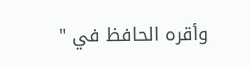وأقره الحافظ في "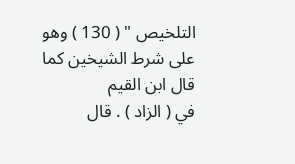التلخيص " ( 130 ) وهو على شرط الشيخين كما قال ابن القيم
في ( الزاد ) . قال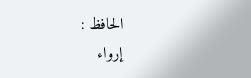الحافظ :
إرواء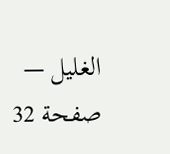الغليل — صفحة 32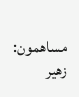مساهمون: زهير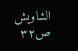الشاويش
ص٣٢